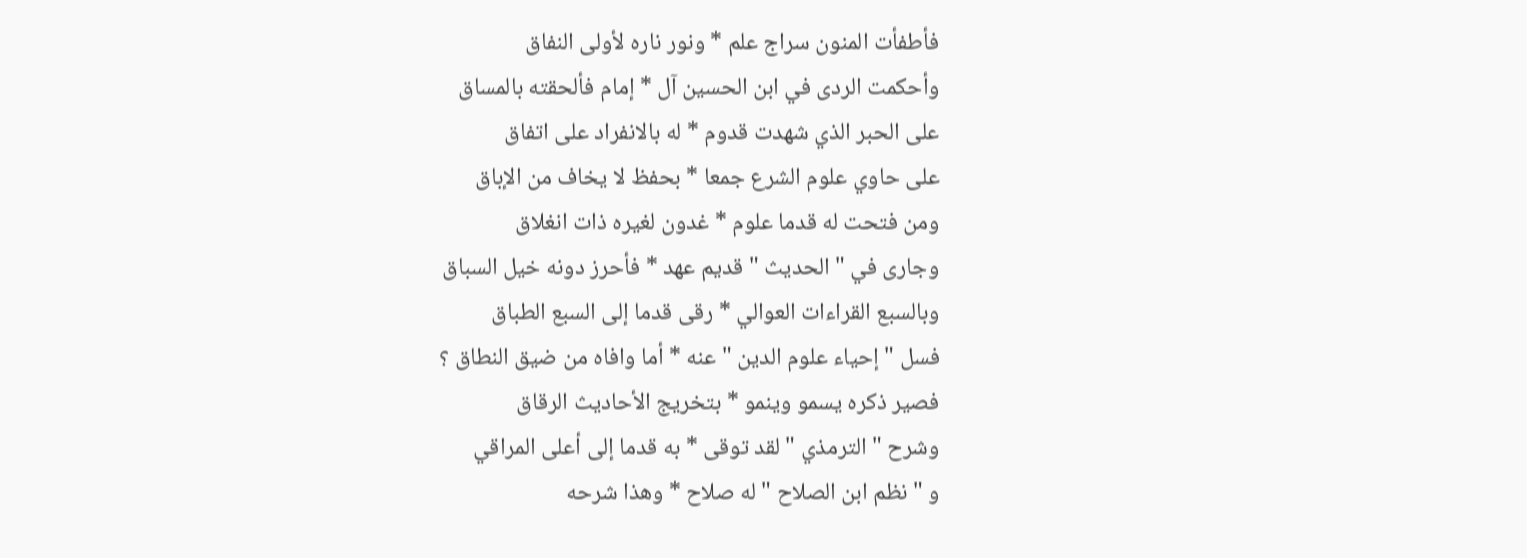فأطفأت المنون سراج علم * ونور ناره لأولى النفاق
وأحكمت الردى في ابن الحسين آل * إمام فألحقته بالمساق
على الحبر الذي شهدت قدوم * له بالانفراد على اتفاق
على حاوي علوم الشرع جمعا * بحفظ لا يخاف من الإباق
ومن فتحت له قدما علوم * غدون لغيره ذات انغلاق
وجارى في " الحديث " قديم عهد * فأحرز دونه خيل السباق
وبالسبع القراءات العوالي * رقى قدما إلى السبع الطباق
فسل " إحياء علوم الدين " عنه * أما وافاه من ضيق النطاق ؟
فصير ذكره يسمو وينمو * بتخريج الأحاديث الرقاق
وشرح " الترمذي " لقد توقى * به قدما إلى أعلى المراقي
و " نظم ابن الصلاح " له صلاح * وهذا شرحه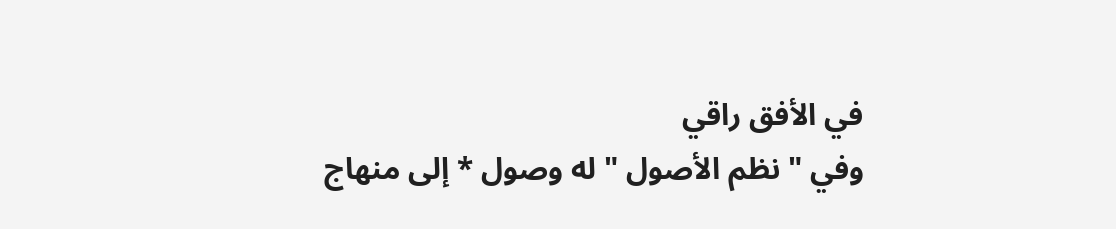في الأفق راقي
وفي " نظم الأصول " له وصول * إلى منهاج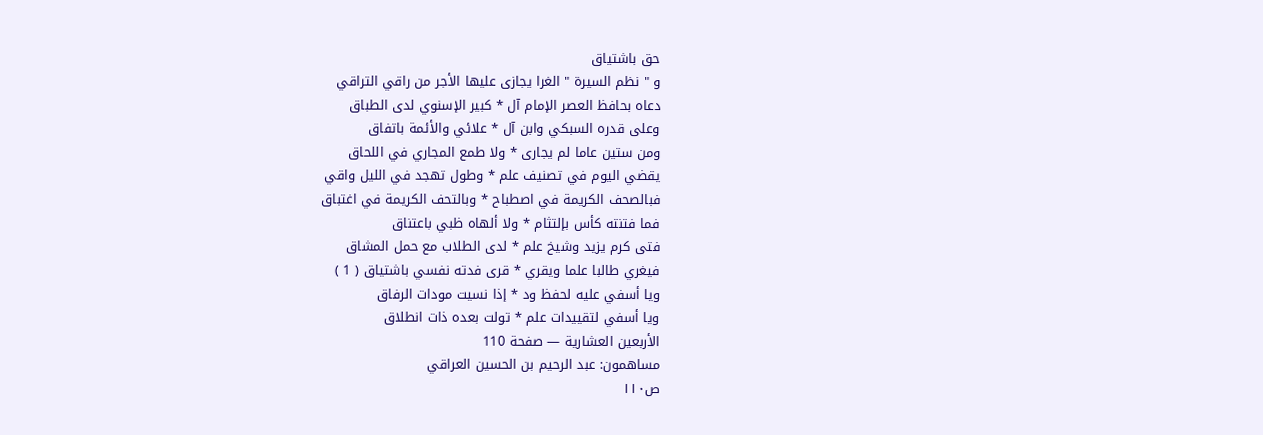حق باشتياق
و " نظم السيرة " الغرا يجازى عليها الأجر من راقي التراقي
دعاه بحافظ العصر الإمام آل * كبير الإسنوي لدى الطباق
وعلى قدره السبكي وابن آل * علائي والأئمة باتفاق
ومن ستين عاما لم يجارى * ولا طمع المجاري في اللحاق
يقضي اليوم في تصنيف علم * وطول تهجد في الليل واقي
فبالصحف الكريمة في اصطباح * وبالتحف الكريمة في اغتباق
فما فتنته كأس بإلتثام * ولا ألهاه ظبي باعتناق
فتى كرم يزيد وشيخ علم * لدى الطلاب مع حمل المشاق
فيغري طالبا علما ويقري * قرى فدته نفسي باشتياق ( 1 )
ويا أسفي عليه لحفظ ود * إذا نسيت مودات الرفاق
ويا أسفي لتقييدات علم * تولت بعده ذات انطلاق
الأربعين العشارية — صفحة 110
مساهمون: عبد الرحيم بن الحسين العراقي
ص١١٠